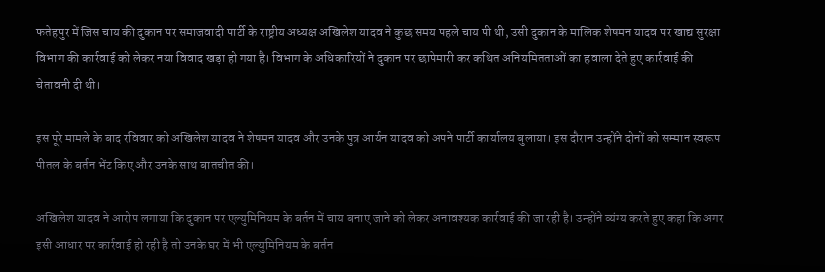फतेहपुर में जिस चाय की दुकान पर समाजवादी पार्टी के राष्ट्रीय अध्यक्ष अखिलेश यादव ने कुछ समय पहले चाय पी थी, उसी दुकान के मालिक शेषमन यादव पर खाद्य सुरक्षा विभाग की कार्रवाई को लेकर नया विवाद खड़ा हो गया है। विभाग के अधिकारियों ने दुकान पर छापेमारी कर कथित अनियमितताओं का हवाला देते हुए कार्रवाई की चेतावनी दी थी।

इस पूरे मामले के बाद रविवार को अखिलेश यादव ने शेषमन यादव और उनके पुत्र आर्यन यादव को अपने पार्टी कार्यालय बुलाया। इस दौरान उन्होंने दोनों को सम्मान स्वरूप पीतल के बर्तन भेंट किए और उनके साथ बातचीत की।

अखिलेश यादव ने आरोप लगाया कि दुकान पर एल्युमिनियम के बर्तन में चाय बनाए जाने को लेकर अनावश्यक कार्रवाई की जा रही है। उन्होंने व्यंग्य करते हुए कहा कि अगर इसी आधार पर कार्रवाई हो रही है तो उनके घर में भी एल्युमिनियम के बर्तन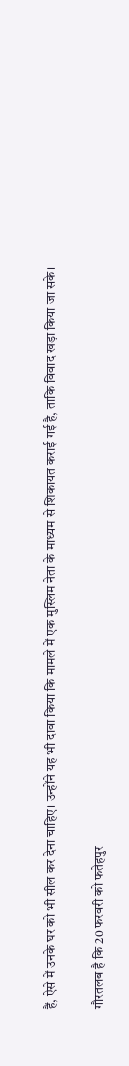हैं, ऐसे में उनके घर को भी सील कर देना चाहिए। उन्होंने यह भी दावा किया कि मामले में एक मुस्लिम नेता के माध्यम से शिकायत कराई गई है, ताकि विवाद खड़ा किया जा सके।

गौरतलब है कि 20 फरवरी को फतेहपुर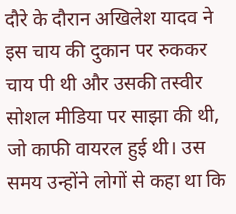दौरे के दौरान अखिलेश यादव ने इस चाय की दुकान पर रुककर चाय पी थी और उसकी तस्वीर सोशल मीडिया पर साझा की थी, जो काफी वायरल हुई थी। उस समय उन्होंने लोगों से कहा था कि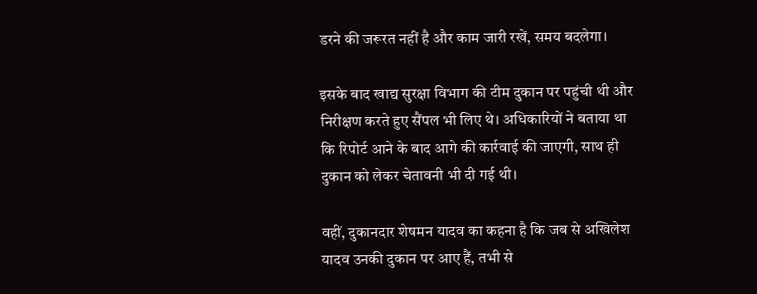डरने की जरूरत नहीं है और काम जारी रखें, समय बदलेगा।

इसके बाद खाद्य सुरक्षा विभाग की टीम दुकान पर पहुंची थी और निरीक्षण करते हुए सैंपल भी लिए थे। अधिकारियों ने बताया था कि रिपोर्ट आने के बाद आगे की कार्रवाई की जाएगी, साथ ही दुकान को लेकर चेतावनी भी दी गई थी।

वहीं, दुकानदार शेषमन यादव का कहना है कि जब से अखिलेश यादव उनकी दुकान पर आए हैं, तभी से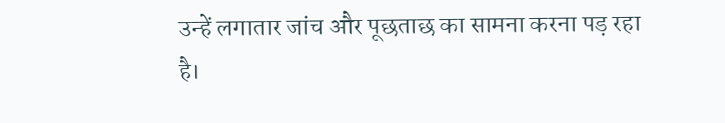उन्हें लगातार जांच और पूछताछ का सामना करना पड़ रहा है।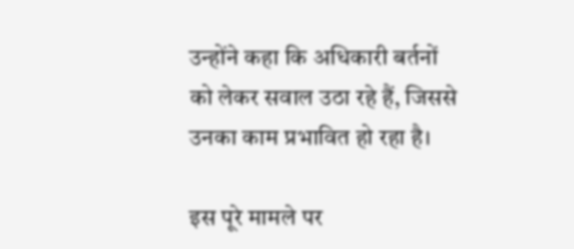उन्होंने कहा कि अधिकारी बर्तनों को लेकर सवाल उठा रहे हैं, जिससे उनका काम प्रभावित हो रहा है।

इस पूरे मामले पर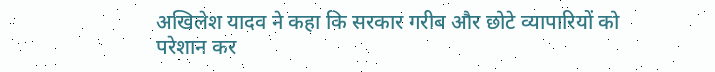अखिलेश यादव ने कहा कि सरकार गरीब और छोटे व्यापारियों को परेशान कर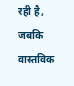रही है, जबकि वास्तविक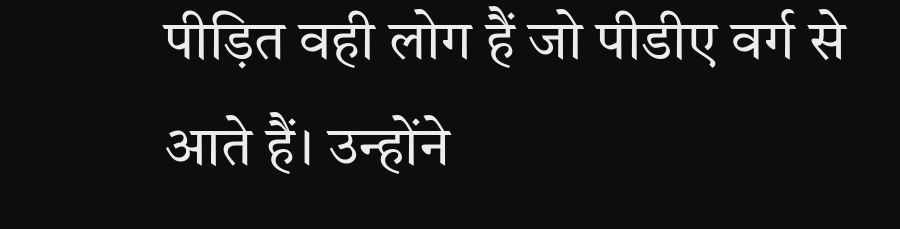पीड़ित वही लोग हैं जो पीडीए वर्ग से आते हैं। उन्होंने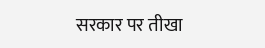सरकार पर तीखा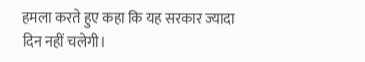हमला करते हुए कहा कि यह सरकार ज्यादा दिन नहीं चलेगी।